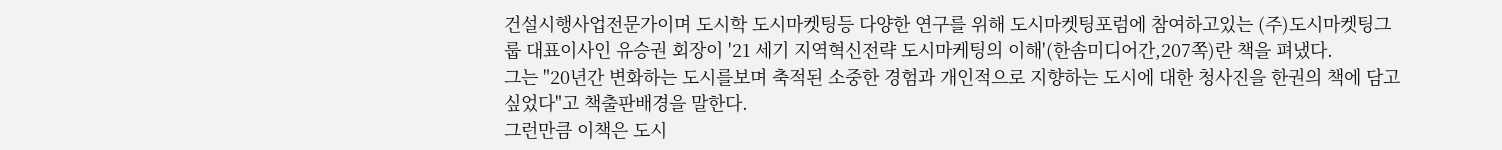건설시행사업전문가이며 도시학 도시마켓팅등 다양한 연구를 위해 도시마켓팅포럼에 참여하고있는 (주)도시마켓팅그룹 대표이사인 유승권 회장이 '21 세기 지역혁신전략 도시마케팅의 이해'(한솜미디어간,207쪽)란 책을 펴냈다.
그는 "20년간 변화하는 도시를보며 축적된 소중한 경험과 개인적으로 지향하는 도시에 대한 청사진을 한권의 책에 담고 싶었다"고 책출판배경을 말한다.
그런만큼 이책은 도시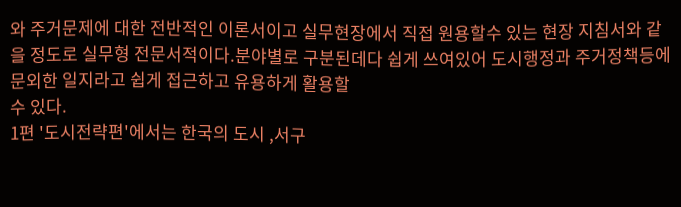와 주거문제에 대한 전반적인 이론서이고 실무현장에서 직접 원용할수 있는 현장 지침서와 같을 정도로 실무형 전문서적이다.분야별로 구분된데다 쉽게 쓰여있어 도시행정과 주거정책등에 문외한 일지라고 쉽게 접근하고 유용하게 활용할
수 있다.
1편 '도시전략편'에서는 한국의 도시 ,서구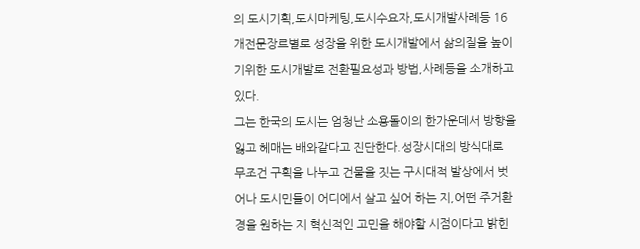의 도시기획,도시마케팅,도시수요자,도시개발사례등 16개전문장르별로 성장을 위한 도시개발에서 삶의질을 높이기위한 도시개발로 전환필요성과 방법,사례등을 소개하고 있다.
그는 한국의 도시는 엄청난 소용돌이의 한가운데서 방향을 잃고 헤매는 배와같다고 진단한다.성장시대의 방식대로 무조건 구획을 나누고 건물을 짓는 구시대적 발상에서 벗어나 도시민들이 어디에서 살고 싶어 하는 지,어떤 주거환경을 원하는 지 혁신적인 고민을 해야할 시점이다고 밝힌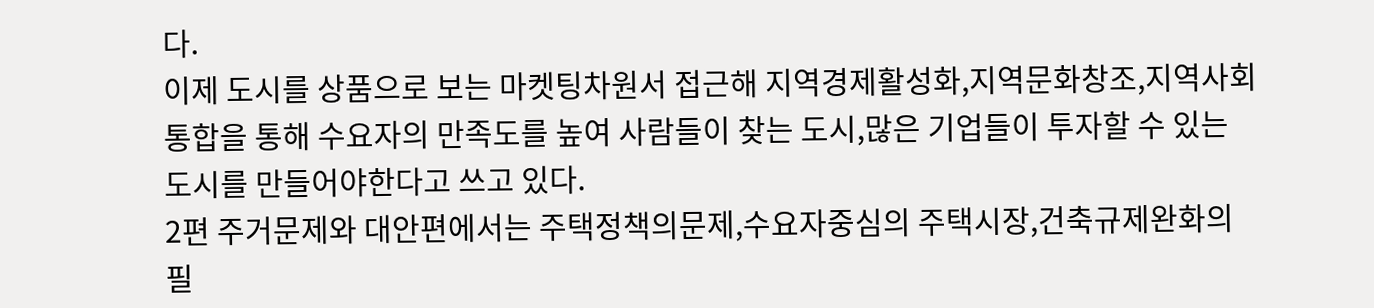다.
이제 도시를 상품으로 보는 마켓팅차원서 접근해 지역경제활성화,지역문화창조,지역사회통합을 통해 수요자의 만족도를 높여 사람들이 찾는 도시,많은 기업들이 투자할 수 있는 도시를 만들어야한다고 쓰고 있다.
2편 주거문제와 대안편에서는 주택정책의문제,수요자중심의 주택시장,건축규제완화의 필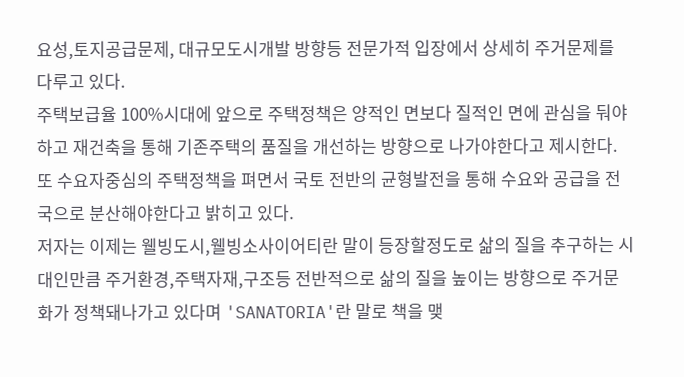요성,토지공급문제, 대규모도시개발 방향등 전문가적 입장에서 상세히 주거문제를 다루고 있다.
주택보급율 100%시대에 앞으로 주택정책은 양적인 면보다 질적인 면에 관심을 둬야하고 재건축을 통해 기존주택의 품질을 개선하는 방향으로 나가야한다고 제시한다.
또 수요자중심의 주택정책을 펴면서 국토 전반의 균형발전을 통해 수요와 공급을 전국으로 분산해야한다고 밝히고 있다.
저자는 이제는 웰빙도시,웰빙소사이어티란 말이 등장할정도로 삶의 질을 추구하는 시대인만큼 주거환경,주택자재,구조등 전반적으로 삶의 질을 높이는 방향으로 주거문화가 정책돼나가고 있다며 'SANATORIA'란 말로 책을 맺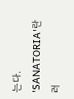는다.
'SANATORIA'란 러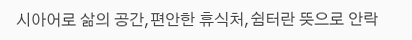시아어로 삶의 공간,편안한 휴식처,쉼터란 뜻으로 안락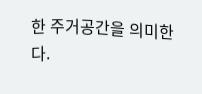한 주거공간을 의미한다.